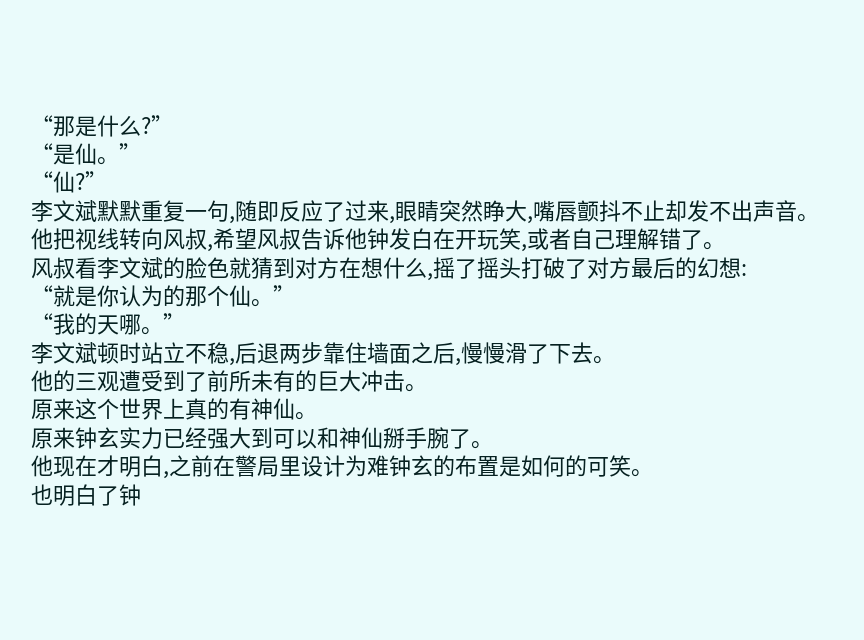“那是什么?”
“是仙。”
“仙?”
李文斌默默重复一句,随即反应了过来,眼睛突然睁大,嘴唇颤抖不止却发不出声音。
他把视线转向风叔,希望风叔告诉他钟发白在开玩笑,或者自己理解错了。
风叔看李文斌的脸色就猜到对方在想什么,摇了摇头打破了对方最后的幻想:
“就是你认为的那个仙。”
“我的天哪。”
李文斌顿时站立不稳,后退两步靠住墙面之后,慢慢滑了下去。
他的三观遭受到了前所未有的巨大冲击。
原来这个世界上真的有神仙。
原来钟玄实力已经强大到可以和神仙掰手腕了。
他现在才明白,之前在警局里设计为难钟玄的布置是如何的可笑。
也明白了钟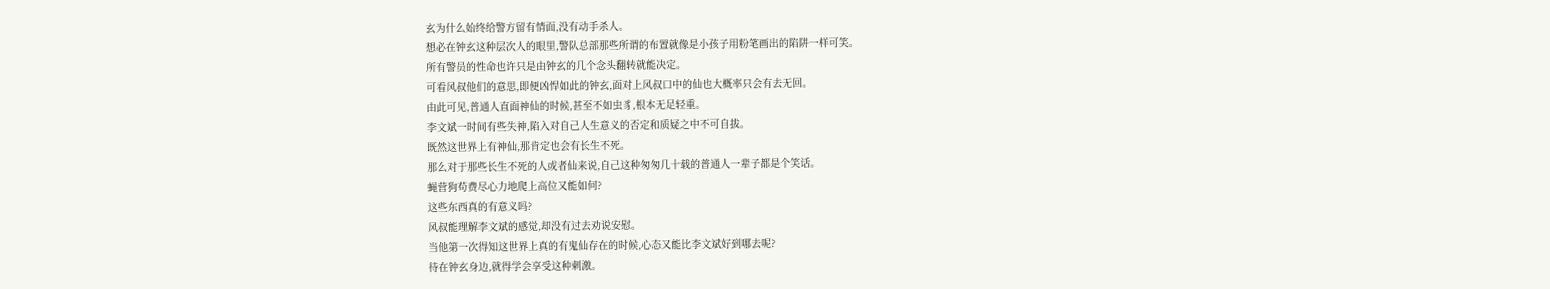玄为什么始终给警方留有情面,没有动手杀人。
想必在钟玄这种层次人的眼里,警队总部那些所谓的布置就像是小孩子用粉笔画出的陷阱一样可笑。
所有警员的性命也许只是由钟玄的几个念头翻转就能决定。
可看风叔他们的意思,即便凶悍如此的钟玄,面对上风叔口中的仙也大概率只会有去无回。
由此可见,普通人直面神仙的时候,甚至不如虫豸,根本无足轻重。
李文斌一时间有些失神,陷入对自己人生意义的否定和质疑之中不可自拔。
既然这世界上有神仙,那肯定也会有长生不死。
那么对于那些长生不死的人或者仙来说,自己这种匆匆几十载的普通人一辈子都是个笑话。
蝇营狗苟费尽心力地爬上高位又能如何?
这些东西真的有意义吗?
风叔能理解李文斌的感觉,却没有过去劝说安慰。
当他第一次得知这世界上真的有鬼仙存在的时候,心态又能比李文斌好到哪去呢?
待在钟玄身边,就得学会享受这种刺激。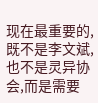现在最重要的,既不是李文斌,也不是灵异协会,而是需要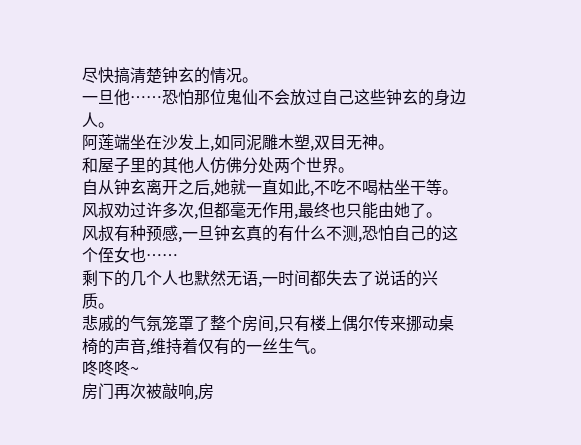尽快搞清楚钟玄的情况。
一旦他……恐怕那位鬼仙不会放过自己这些钟玄的身边人。
阿莲端坐在沙发上,如同泥雕木塑,双目无神。
和屋子里的其他人仿佛分处两个世界。
自从钟玄离开之后,她就一直如此,不吃不喝枯坐干等。
风叔劝过许多次,但都毫无作用,最终也只能由她了。
风叔有种预感,一旦钟玄真的有什么不测,恐怕自己的这个侄女也……
剩下的几个人也默然无语,一时间都失去了说话的兴质。
悲戚的气氛笼罩了整个房间,只有楼上偶尔传来挪动桌椅的声音,维持着仅有的一丝生气。
咚咚咚~
房门再次被敲响,房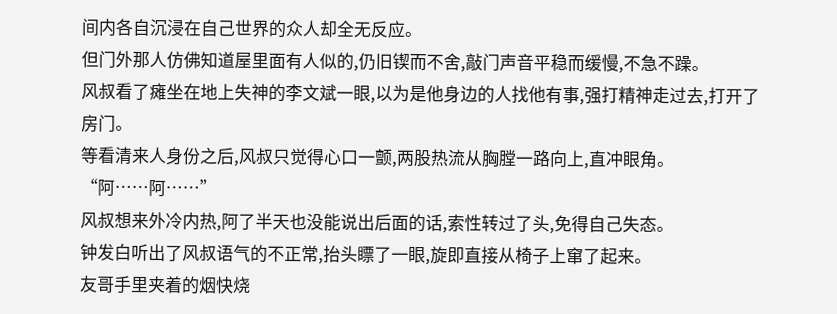间内各自沉浸在自己世界的众人却全无反应。
但门外那人仿佛知道屋里面有人似的,仍旧锲而不舍,敲门声音平稳而缓慢,不急不躁。
风叔看了瘫坐在地上失神的李文斌一眼,以为是他身边的人找他有事,强打精神走过去,打开了房门。
等看清来人身份之后,风叔只觉得心口一颤,两股热流从胸膛一路向上,直冲眼角。
“阿……阿……”
风叔想来外冷内热,阿了半天也没能说出后面的话,索性转过了头,免得自己失态。
钟发白听出了风叔语气的不正常,抬头瞟了一眼,旋即直接从椅子上窜了起来。
友哥手里夹着的烟快烧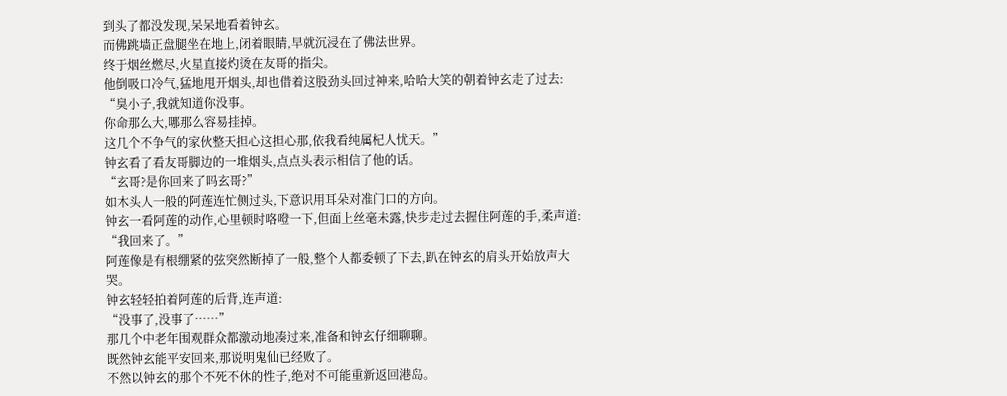到头了都没发现,呆呆地看着钟玄。
而佛跳墙正盘腿坐在地上,闭着眼睛,早就沉浸在了佛法世界。
终于烟丝燃尽,火星直接灼烫在友哥的指尖。
他倒吸口冷气,猛地甩开烟头,却也借着这股劲头回过神来,哈哈大笑的朝着钟玄走了过去:
“臭小子,我就知道你没事。
你命那么大,哪那么容易挂掉。
这几个不争气的家伙整天担心这担心那,依我看纯属杞人忧天。”
钟玄看了看友哥脚边的一堆烟头,点点头表示相信了他的话。
“玄哥?是你回来了吗玄哥?”
如木头人一般的阿莲连忙侧过头,下意识用耳朵对准门口的方向。
钟玄一看阿莲的动作,心里顿时咯噔一下,但面上丝毫未露,快步走过去握住阿莲的手,柔声道:
“我回来了。”
阿莲像是有根绷紧的弦突然断掉了一般,整个人都委顿了下去,趴在钟玄的肩头开始放声大哭。
钟玄轻轻拍着阿莲的后背,连声道:
“没事了,没事了……”
那几个中老年围观群众都激动地凑过来,准备和钟玄仔细聊聊。
既然钟玄能平安回来,那说明鬼仙已经败了。
不然以钟玄的那个不死不休的性子,绝对不可能重新返回港岛。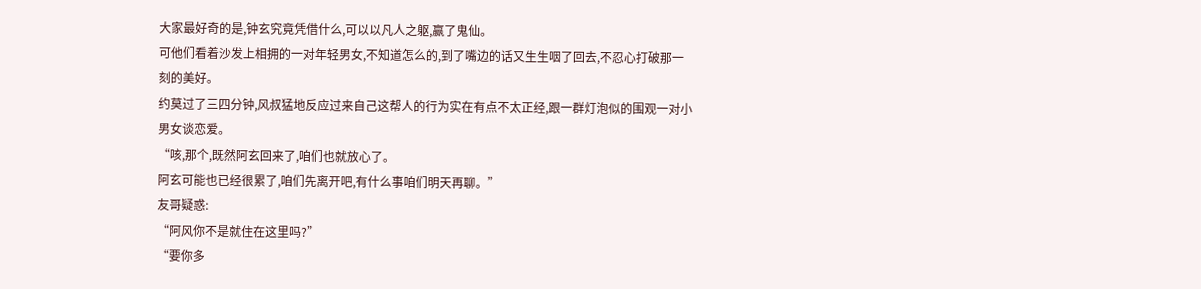大家最好奇的是,钟玄究竟凭借什么,可以以凡人之躯,赢了鬼仙。
可他们看着沙发上相拥的一对年轻男女,不知道怎么的,到了嘴边的话又生生咽了回去,不忍心打破那一刻的美好。
约莫过了三四分钟,风叔猛地反应过来自己这帮人的行为实在有点不太正经,跟一群灯泡似的围观一对小男女谈恋爱。
“咳,那个,既然阿玄回来了,咱们也就放心了。
阿玄可能也已经很累了,咱们先离开吧,有什么事咱们明天再聊。”
友哥疑惑:
“阿风你不是就住在这里吗?”
“要你多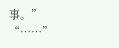事。”
“……”